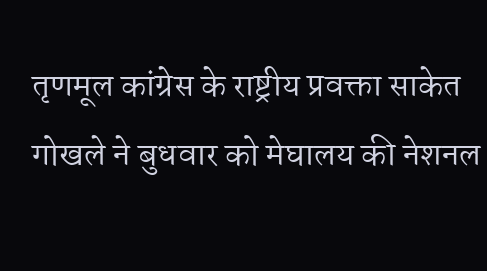तृणमूल कांग्रेस के राष्ट्रीय प्रवक्ता साकेत गोखले ने बुधवार को मेघालय की नेशनल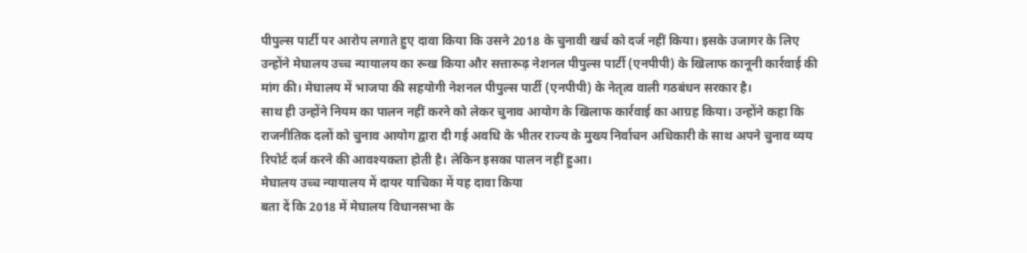पीपुल्स पार्टी पर आरोप लगाते हुए दावा किया कि उसने 2018 के चुनावी खर्च को दर्ज नहीं किया। इसके उजागर के लिए उन्होंने मेघालय उच्च न्यायालय का रूख किया और सत्तारूढ़ नेशनल पीपुल्स पार्टी (एनपीपी) के खिलाफ कानूनी कार्रवाई की मांग की। मेघालय में भाजपा की सहयोगी नेशनल पीपुल्स पार्टी (एनपीपी) के नेतृत्व वाली गठबंधन सरकार है।
साथ ही उन्होंने नियम का पालन नहीं करने को लेकर चुनाव आयोग के खिलाफ कार्रवाई का आग्रह किया। उन्होंने कहा कि राजनीतिक दलों को चुनाव आयोग द्वारा दी गई अवधि के भीतर राज्य के मुख्य निर्वाचन अधिकारी के साथ अपने चुनाव व्यय रिपोर्ट दर्ज करने की आवश्यकता होती है। लेकिन इसका पालन नहीं हुआ।
मेघालय उच्च न्यायालय में दायर याचिका में यह दावा किया
बता दें कि 2018 में मेघालय विधानसभा के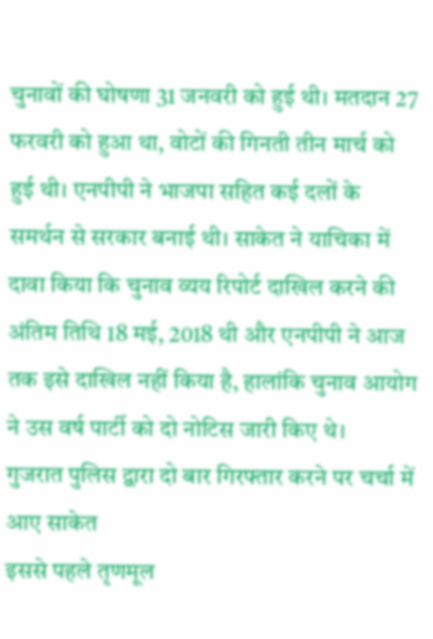चुनावों की घोषणा 31 जनवरी को हुई थी। मतदान 27 फरवरी को हुआ था, वोटों की गिनती तीन मार्च को हुई थी। एनपीपी ने भाजपा सहित कई दलों के समर्थन से सरकार बनाई थी। साकेत ने याचिका में दावा किया कि चुनाव व्यय रिपोर्ट दाखिल करने की अंतिम तिथि 18 मई, 2018 थी और एनपीपी ने आज तक इसे दाखिल नहीं किया है, हालांकि चुनाव आयोग ने उस वर्ष पार्टी को दो नोटिस जारी किए थे।
गुजरात पुलिस द्वारा दो बार गिरफ्तार करने पर चर्चा में आए साकेत
इससे पहले तृणमूल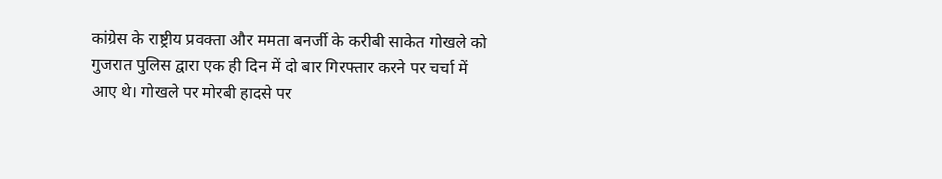कांग्रेस के राष्ट्रीय प्रवक्ता और ममता बनर्जी के करीबी साकेत गोखले को गुजरात पुलिस द्वारा एक ही दिन में दो बार गिरफ्तार करने पर चर्चा में आए थे। गोखले पर मोरबी हादसे पर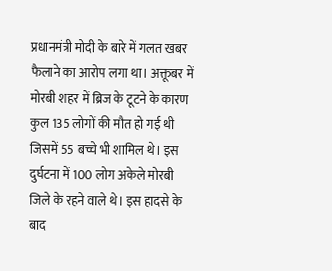प्रधानमंत्री मोदी के बारे में गलत खबर फैलाने का आरोप लगा था। अक्तूबर में मोरबी शहर में ब्रिज के टूटने के कारण कुल 135 लोगों की मौत हो गई थी जिसमें 55 बच्चे भी शामिल थे। इस दुर्घटना में 100 लोग अकेले मोरबी जिले के रहने वाले थे। इस हादसे के बाद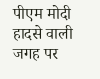पीएम मोदी हादसे वाली जगह पर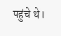पहुंचे थे।